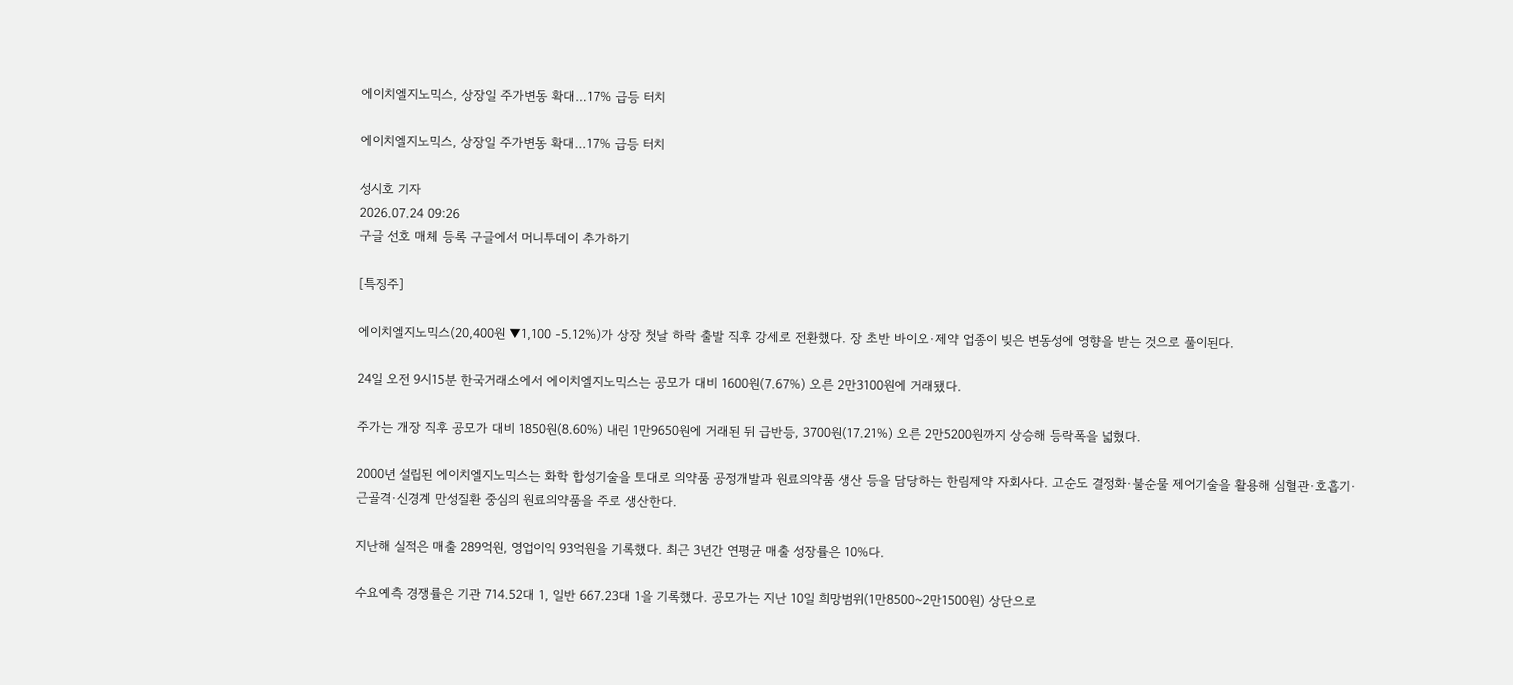에이치엘지노믹스, 상장일 주가변동 확대…17% 급등 터치

에이치엘지노믹스, 상장일 주가변동 확대…17% 급등 터치

성시호 기자
2026.07.24 09:26
구글 선호 매체 등록 구글에서 머니투데이 추가하기

[특징주]

에이치엘지노믹스(20,400원 ▼1,100 -5.12%)가 상장 첫날 하락 출발 직후 강세로 전환했다. 장 초반 바이오·제약 업종이 빚은 변동성에 영향을 받는 것으로 풀이된다.

24일 오전 9시15분 한국거래소에서 에이치엘지노믹스는 공모가 대비 1600원(7.67%) 오른 2만3100원에 거래됐다.

주가는 개장 직후 공모가 대비 1850원(8.60%) 내린 1만9650원에 거래된 뒤 급반등, 3700원(17.21%) 오른 2만5200원까지 상승해 등락폭을 넓혔다.

2000년 설립된 에이치엘지노믹스는 화학 합성기술을 토대로 의약품 공정개발과 원료의약품 생산 등을 담당하는 한림제약 자회사다. 고순도 결정화·불순물 제어기술을 활용해 심혈관·호흡기·근골격·신경계 만성질환 중심의 원료의약품을 주로 생산한다.

지난해 실적은 매출 289억원, 영업이익 93억원을 기록했다. 최근 3년간 연평균 매출 성장률은 10%다.

수요예측 경쟁률은 기관 714.52대 1, 일반 667.23대 1을 기록했다. 공모가는 지난 10일 희망범위(1만8500~2만1500원) 상단으로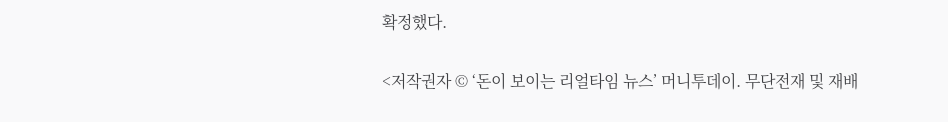확정했다.

<저작권자 © ‘돈이 보이는 리얼타임 뉴스’ 머니투데이. 무단전재 및 재배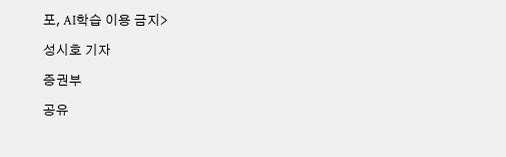포, AI학습 이용 금지>

성시호 기자

증권부

공유